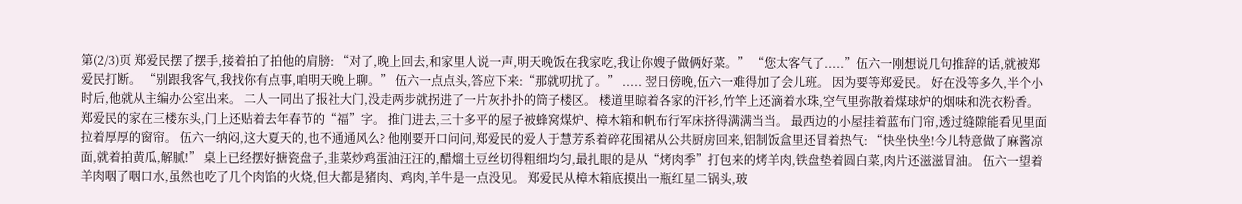第(2/3)页 郑爱民摆了摆手,接着拍了拍他的肩膀: “对了,晚上回去,和家里人说一声,明天晚饭在我家吃,我让你嫂子做俩好菜。” “您太客气了.....”伍六一刚想说几句推辞的话,就被郑爱民打断。 “别跟我客气,我找你有点事,咱明天晚上聊。” 伍六一点点头,答应下来:“那就叨扰了。” ..... 翌日傍晚,伍六一难得加了会儿班。 因为要等郑爱民。 好在没等多久,半个小时后,他就从主编办公室出来。 二人一同出了报社大门,没走两步就拐进了一片灰扑扑的筒子楼区。 楼道里晾着各家的汗衫,竹竿上还滴着水珠,空气里弥散着煤球炉的烟味和洗衣粉香。 郑爱民的家在三楼东头,门上还贴着去年春节的“福”字。 推门进去,三十多平的屋子被蜂窝煤炉、樟木箱和帆布行军床挤得满满当当。 最西边的小屋挂着蓝布门帘,透过缝隙能看见里面拉着厚厚的窗帘。 伍六一纳闷,这大夏天的,也不通通风么? 他刚要开口问问,郑爱民的爱人于慧芳系着碎花围裙从公共厨房回来,铝制饭盒里还冒着热气: “快坐快坐!今儿特意做了麻酱凉面,就着拍黄瓜,解腻!” 桌上已经摆好搪瓷盘子,韭菜炒鸡蛋油汪汪的,醋熘土豆丝切得粗细均匀,最扎眼的是从“烤肉季”打包来的烤羊肉,铁盘垫着圆白菜,肉片还滋滋冒油。 伍六一望着羊肉咽了咽口水,虽然也吃了几个肉馅的火烧,但大都是猪肉、鸡肉,羊牛是一点没见。 郑爱民从樟木箱底摸出一瓶红星二锅头,玻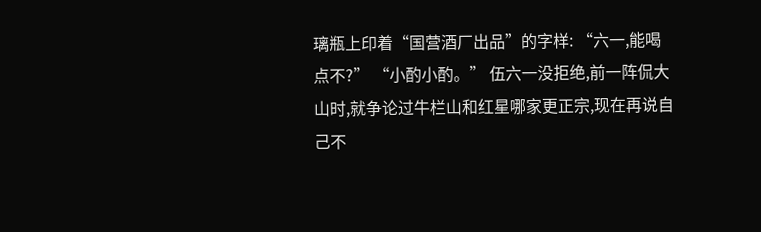璃瓶上印着“国营酒厂出品”的字样: “六一,能喝点不?” “小酌小酌。” 伍六一没拒绝,前一阵侃大山时,就争论过牛栏山和红星哪家更正宗,现在再说自己不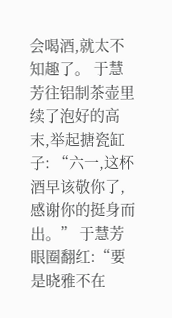会喝酒,就太不知趣了。 于慧芳往铝制茶壶里续了泡好的高末,举起搪瓷缸子: “六一,这杯酒早该敬你了,感谢你的挺身而出。” 于慧芳眼圈翻红:“要是晓雅不在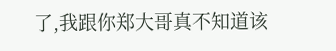了,我跟你郑大哥真不知道该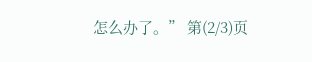怎么办了。” 第(2/3)页